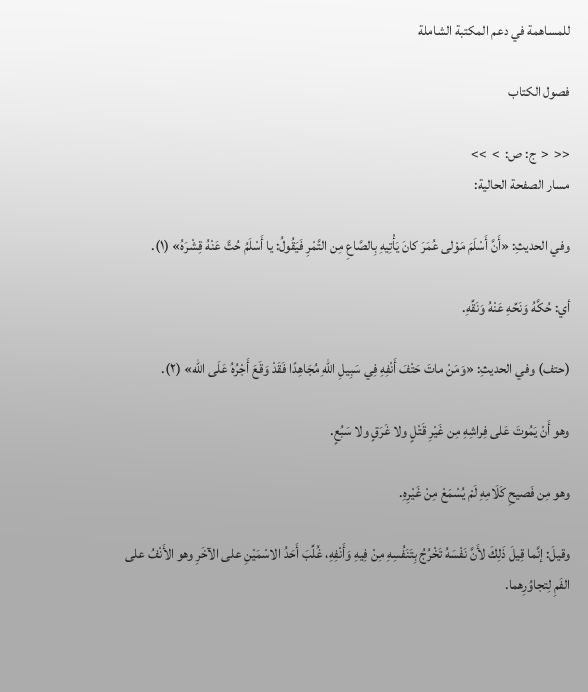للمساهمة في دعم المكتبة الشاملة

فصول الكتاب

<<  <  ج: ص:  >  >>
مسار الصفحة الحالية:

وفي الحديثِ: «أَنَّ أَسْلَمَ مَوْلى عُمَرَ كانَ يَأْتِيهِ بِالصَّاعِ مِن التَّمْرِ فَيَقُولُ: يا أَسْلَمُ حُتَّ عَنْهُ قِشْرَهُ» (١).

أي: حُكَّهُ وَنَحِّهِ عَنْهُ وَنَقِّهِ.

(حتف) وفي الحديثِ: «وَمَنْ ماتَ حَتْفَ أَنْفِهِ فِي سَبِيلِ اللهِ مُجَاهِدًا فَقَدْ وَقَعَ أَجْرُهُ عَلَى الله» (٢).

وهو أَنْ يَمُوتَ عَلى فِراشِهِ مِن غَيْرِ قَتْلٍ ولا غَرَقٍ ولا سَبُعٍ.

وهو مِن فَصيحِ كَلَامِهِ لَمْ يُسْمَعْ مِنْ غَيْرِهِ.

وقيلَ: إنَّما قِيلَ ذَلِكَ لأَنَّ نَفْسَهُ تَخْرُجُ بِتَنَفُسِهِ مِنْ فِيهِ وَأَنْفِهِ، غُلِّبَ أَحَدُ الاسْمَيْنِ على الآخَرِ وهو الأَنْفُ على الفَمِ لِتجاوُرِهما.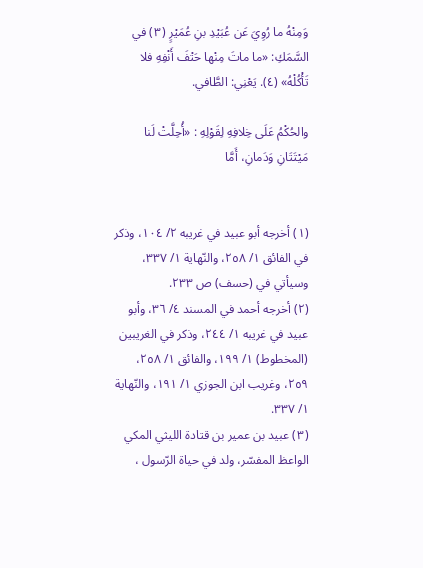وَمِنْهُ ما رُوِيَ عَن عُبَيْدِ بنِ عُمَيْرٍ (٣) في السَّمَكِ: «ما ماتَ مِنْها حَتْفَ أَنْفِهِ فلا تَأْكُلْهُ» (٤). يَعْنِي: الطَّافي.

والحُكْمُ عَلَى خِلافِهِ لِقَوْلِهِ : «أُحِلَّتْ لَنا مَيْتَتَانِ وَدَمانِ، أَمَّا


(١) أخرجه أبو عبيد في غريبه ٢/ ١٠٤، وذكر في الفائق ١/ ٢٥٨، والنّهاية ١/ ٣٣٧، وسيأتي في (حسف) ص ٢٣٣.
(٢) أخرجه أحمد في المسند ٤/ ٣٦، وأبو عبيد في غريبه ١/ ٢٤٤، وذكر في الغريبين (المخطوط) ١/ ١٩٩، والفائق ١/ ٢٥٨، ٢٥٩، وغريب ابن الجوزي ١/ ١٩١، والنّهاية ١/ ٣٣٧.
(٣) عبيد بن عمير بن قتادة الليثي المكي الواعظ المفسّر، ولد في حياة الرّسول ،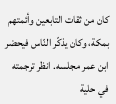كان من ثقات التابعين وأئمتهم بمكة، وكان يذكّر النّاس فيحضر ابن عمر مجلسه. انظر ترجمته في حلية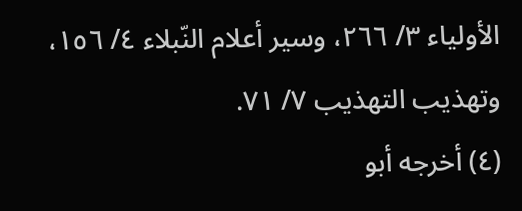الأولياء ٣/ ٢٦٦، وسير أعلام النّبلاء ٤/ ١٥٦، وتهذيب التهذيب ٧/ ٧١.
(٤) أخرجه أبو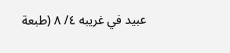عبيد في غريبه ٤/ ٨ (طبعة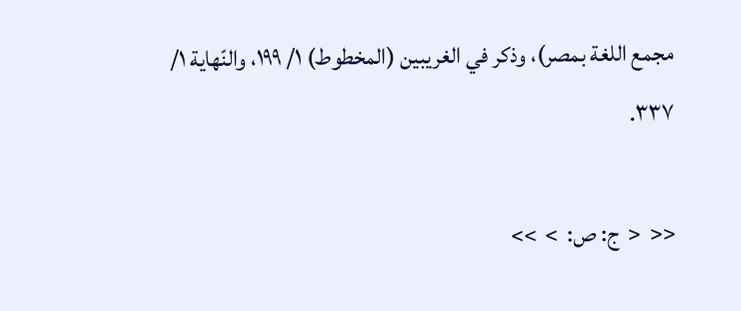مجمع اللغة بمصر)، وذكر في الغريبين (المخطوط) ١/ ١٩٩، والنّهاية ١/ ٣٣٧.

<<  <  ج: ص:  >  >>